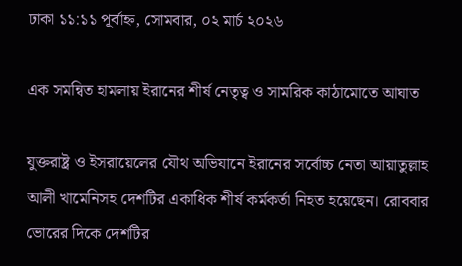ঢাকা ১১:১১ পূর্বাহ্ন, সোমবার, ০২ মার্চ ২০২৬

এক সমন্বিত হামলায় ইরানের শীর্ষ নেতৃত্ব ও সামরিক কাঠামোতে আঘাত

যুক্তরাষ্ট্র ও ইসরায়েলের যৌথ অভিযানে ইরানের সর্বোচ্চ নেতা আয়াতুল্লাহ আলী খামেনিসহ দেশটির একাধিক শীর্ষ কর্মকর্তা নিহত হয়েছেন। রোববার ভোরের দিকে দেশটির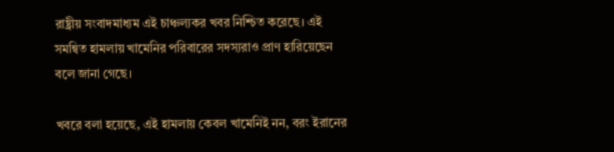রাষ্ট্রীয় সংবাদমাধ্যম এই চাঞ্চল্যকর খবর নিশ্চিত করেছে। এই সমন্বিত হামলায় খামেনির পরিবারের সদস্যরাও প্রাণ হারিয়েছেন বলে জানা গেছে।

খবরে বলা হয়েছে, এই হামলায় কেবল খামেনিই নন, বরং ইরানের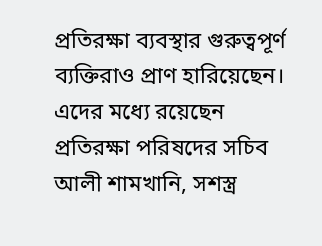প্রতিরক্ষা ব্যবস্থার গুরুত্বপূর্ণ ব্যক্তিরাও প্রাণ হারিয়েছেন। এদের মধ্যে রয়েছেন প্রতিরক্ষা পরিষদের সচিব আলী শামখানি, সশস্ত্র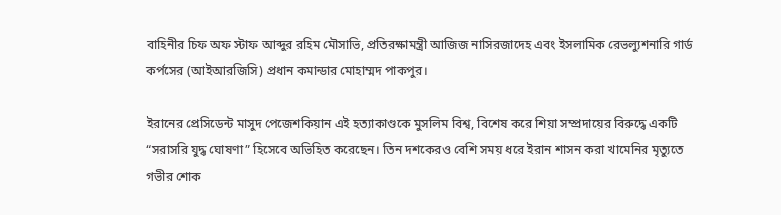বাহিনীর চিফ অফ স্টাফ আব্দুর রহিম মৌসাভি, প্রতিরক্ষামন্ত্রী আজিজ নাসিরজাদেহ এবং ইসলামিক রেভল্যুশনারি গার্ড কর্পসের (আইআরজিসি) প্রধান কমান্ডার মোহাম্মদ পাকপুর।

ইরানের প্রেসিডেন্ট মাসুদ পেজেশকিয়ান এই হত্যাকাণ্ডকে মুসলিম বিশ্ব, বিশেষ করে শিয়া সম্প্রদায়ের বিরুদ্ধে একটি “সরাসরি যুদ্ধ ঘোষণা” হিসেবে অভিহিত করেছেন। তিন দশকেরও বেশি সময় ধরে ইরান শাসন করা খামেনির মৃত্যুতে গভীর শোক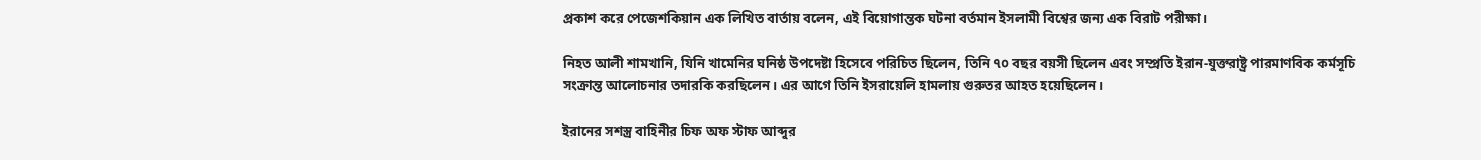প্রকাশ করে পেজেশকিয়ান এক লিখিত বার্তায় বলেন, এই বিয়োগান্তক ঘটনা বর্তমান ইসলামী বিশ্বের জন্য এক বিরাট পরীক্ষা।

নিহত আলী শামখানি, যিনি খামেনির ঘনিষ্ঠ উপদেষ্টা হিসেবে পরিচিত ছিলেন, তিনি ৭০ বছর বয়সী ছিলেন এবং সম্প্রতি ইরান-যুক্তরাষ্ট্র পারমাণবিক কর্মসূচি সংক্রান্ত আলোচনার তদারকি করছিলেন। এর আগে তিনি ইসরায়েলি হামলায় গুরুতর আহত হয়েছিলেন।

ইরানের সশস্ত্র বাহিনীর চিফ অফ স্টাফ আব্দুর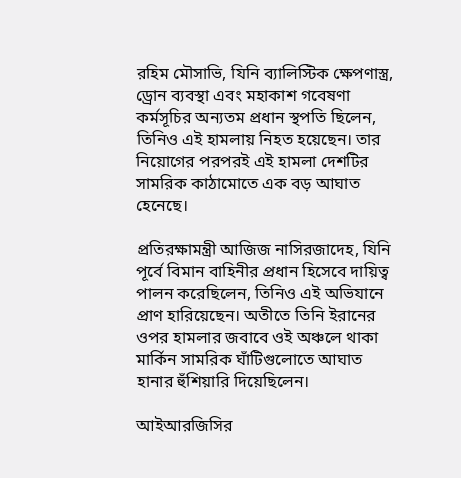রহিম মৌসাভি, যিনি ব্যালিস্টিক ক্ষেপণাস্ত্র, ড্রোন ব্যবস্থা এবং মহাকাশ গবেষণা কর্মসূচির অন্যতম প্রধান স্থপতি ছিলেন, তিনিও এই হামলায় নিহত হয়েছেন। তার নিয়োগের পরপরই এই হামলা দেশটির সামরিক কাঠামোতে এক বড় আঘাত হেনেছে।

প্রতিরক্ষামন্ত্রী আজিজ নাসিরজাদেহ, যিনি পূর্বে বিমান বাহিনীর প্রধান হিসেবে দায়িত্ব পালন করেছিলেন, তিনিও এই অভিযানে প্রাণ হারিয়েছেন। অতীতে তিনি ইরানের ওপর হামলার জবাবে ওই অঞ্চলে থাকা মার্কিন সামরিক ঘাঁটিগুলোতে আঘাত হানার হুঁশিয়ারি দিয়েছিলেন।

আইআরজিসির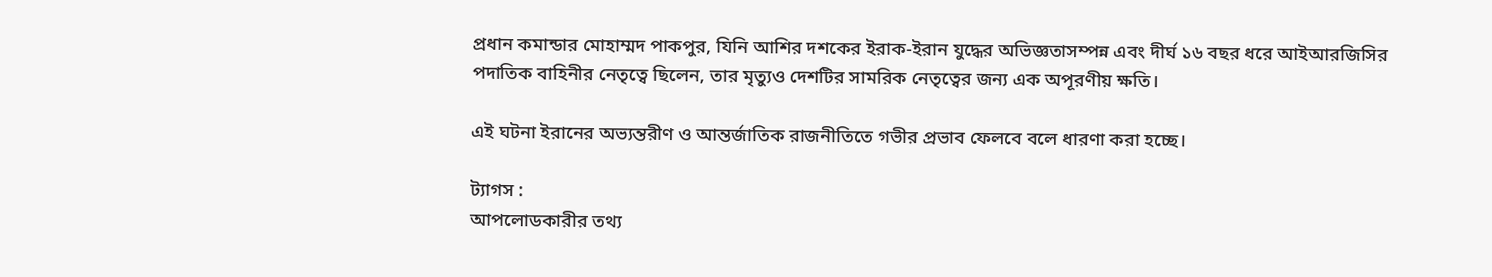প্রধান কমান্ডার মোহাম্মদ পাকপুর, যিনি আশির দশকের ইরাক-ইরান যুদ্ধের অভিজ্ঞতাসম্পন্ন এবং দীর্ঘ ১৬ বছর ধরে আইআরজিসির পদাতিক বাহিনীর নেতৃত্বে ছিলেন, তার মৃত্যুও দেশটির সামরিক নেতৃত্বের জন্য এক অপূরণীয় ক্ষতি।

এই ঘটনা ইরানের অভ্যন্তরীণ ও আন্তর্জাতিক রাজনীতিতে গভীর প্রভাব ফেলবে বলে ধারণা করা হচ্ছে।

ট্যাগস :
আপলোডকারীর তথ্য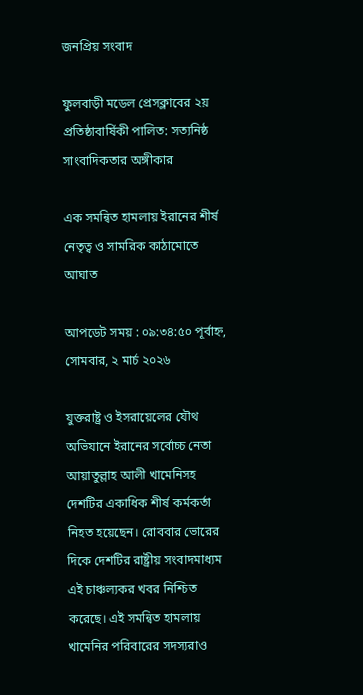জনপ্রিয় সংবাদ

ফুলবাড়ী মডেল প্রেসক্লাবের ২য় প্রতিষ্ঠাবার্ষিকী পালিত: সত্যনিষ্ঠ সাংবাদিকতার অঙ্গীকার

এক সমন্বিত হামলায় ইরানের শীর্ষ নেতৃত্ব ও সামরিক কাঠামোতে আঘাত

আপডেট সময় : ০৯:৩৪:৫০ পূর্বাহ্ন, সোমবার, ২ মার্চ ২০২৬

যুক্তরাষ্ট্র ও ইসরায়েলের যৌথ অভিযানে ইরানের সর্বোচ্চ নেতা আয়াতুল্লাহ আলী খামেনিসহ দেশটির একাধিক শীর্ষ কর্মকর্তা নিহত হয়েছেন। রোববার ভোরের দিকে দেশটির রাষ্ট্রীয় সংবাদমাধ্যম এই চাঞ্চল্যকর খবর নিশ্চিত করেছে। এই সমন্বিত হামলায় খামেনির পরিবারের সদস্যরাও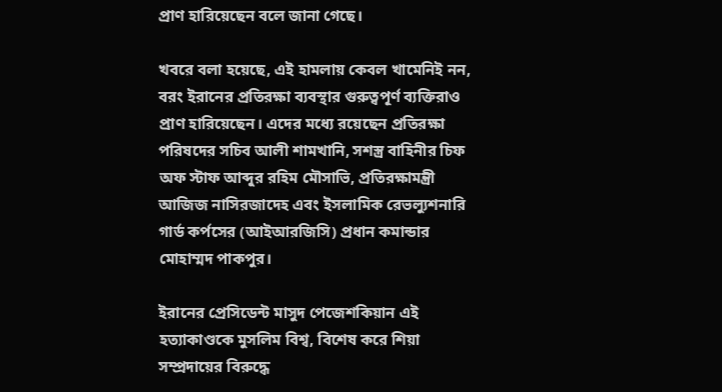প্রাণ হারিয়েছেন বলে জানা গেছে।

খবরে বলা হয়েছে, এই হামলায় কেবল খামেনিই নন, বরং ইরানের প্রতিরক্ষা ব্যবস্থার গুরুত্বপূর্ণ ব্যক্তিরাও প্রাণ হারিয়েছেন। এদের মধ্যে রয়েছেন প্রতিরক্ষা পরিষদের সচিব আলী শামখানি, সশস্ত্র বাহিনীর চিফ অফ স্টাফ আব্দুর রহিম মৌসাভি, প্রতিরক্ষামন্ত্রী আজিজ নাসিরজাদেহ এবং ইসলামিক রেভল্যুশনারি গার্ড কর্পসের (আইআরজিসি) প্রধান কমান্ডার মোহাম্মদ পাকপুর।

ইরানের প্রেসিডেন্ট মাসুদ পেজেশকিয়ান এই হত্যাকাণ্ডকে মুসলিম বিশ্ব, বিশেষ করে শিয়া সম্প্রদায়ের বিরুদ্ধে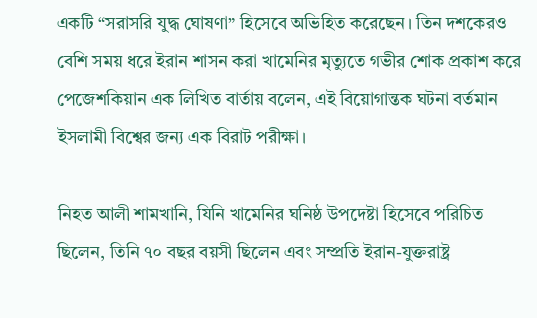একটি “সরাসরি যুদ্ধ ঘোষণা” হিসেবে অভিহিত করেছেন। তিন দশকেরও বেশি সময় ধরে ইরান শাসন করা খামেনির মৃত্যুতে গভীর শোক প্রকাশ করে পেজেশকিয়ান এক লিখিত বার্তায় বলেন, এই বিয়োগান্তক ঘটনা বর্তমান ইসলামী বিশ্বের জন্য এক বিরাট পরীক্ষা।

নিহত আলী শামখানি, যিনি খামেনির ঘনিষ্ঠ উপদেষ্টা হিসেবে পরিচিত ছিলেন, তিনি ৭০ বছর বয়সী ছিলেন এবং সম্প্রতি ইরান-যুক্তরাষ্ট্র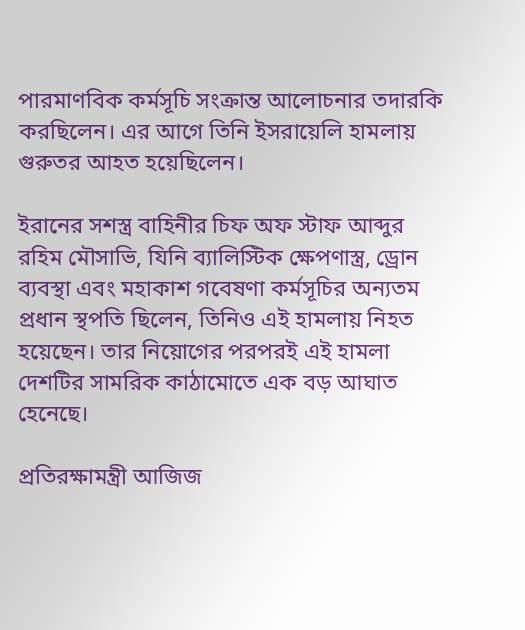পারমাণবিক কর্মসূচি সংক্রান্ত আলোচনার তদারকি করছিলেন। এর আগে তিনি ইসরায়েলি হামলায় গুরুতর আহত হয়েছিলেন।

ইরানের সশস্ত্র বাহিনীর চিফ অফ স্টাফ আব্দুর রহিম মৌসাভি, যিনি ব্যালিস্টিক ক্ষেপণাস্ত্র, ড্রোন ব্যবস্থা এবং মহাকাশ গবেষণা কর্মসূচির অন্যতম প্রধান স্থপতি ছিলেন, তিনিও এই হামলায় নিহত হয়েছেন। তার নিয়োগের পরপরই এই হামলা দেশটির সামরিক কাঠামোতে এক বড় আঘাত হেনেছে।

প্রতিরক্ষামন্ত্রী আজিজ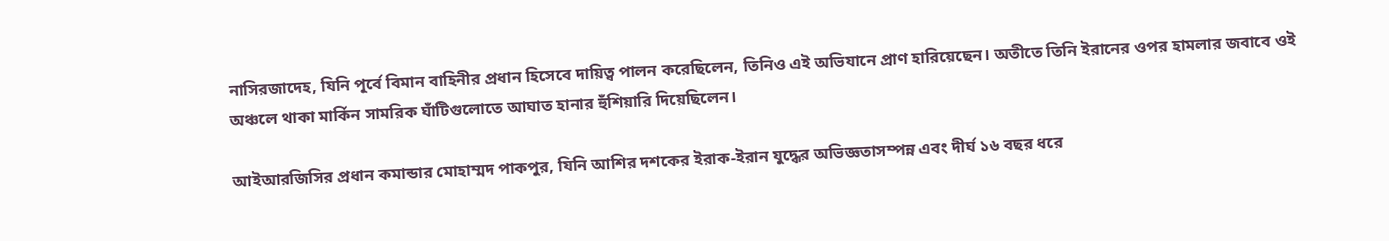নাসিরজাদেহ, যিনি পূর্বে বিমান বাহিনীর প্রধান হিসেবে দায়িত্ব পালন করেছিলেন, তিনিও এই অভিযানে প্রাণ হারিয়েছেন। অতীতে তিনি ইরানের ওপর হামলার জবাবে ওই অঞ্চলে থাকা মার্কিন সামরিক ঘাঁটিগুলোতে আঘাত হানার হুঁশিয়ারি দিয়েছিলেন।

আইআরজিসির প্রধান কমান্ডার মোহাম্মদ পাকপুর, যিনি আশির দশকের ইরাক-ইরান যুদ্ধের অভিজ্ঞতাসম্পন্ন এবং দীর্ঘ ১৬ বছর ধরে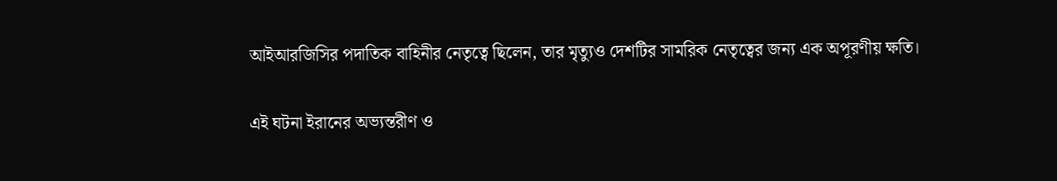আইআরজিসির পদাতিক বাহিনীর নেতৃত্বে ছিলেন, তার মৃত্যুও দেশটির সামরিক নেতৃত্বের জন্য এক অপূরণীয় ক্ষতি।

এই ঘটনা ইরানের অভ্যন্তরীণ ও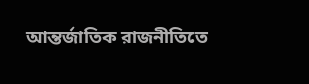আন্তর্জাতিক রাজনীতিতে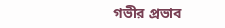গভীর প্রভাব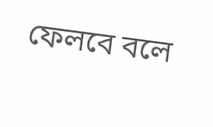ফেলবে বলে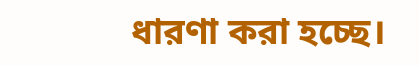ধারণা করা হচ্ছে।